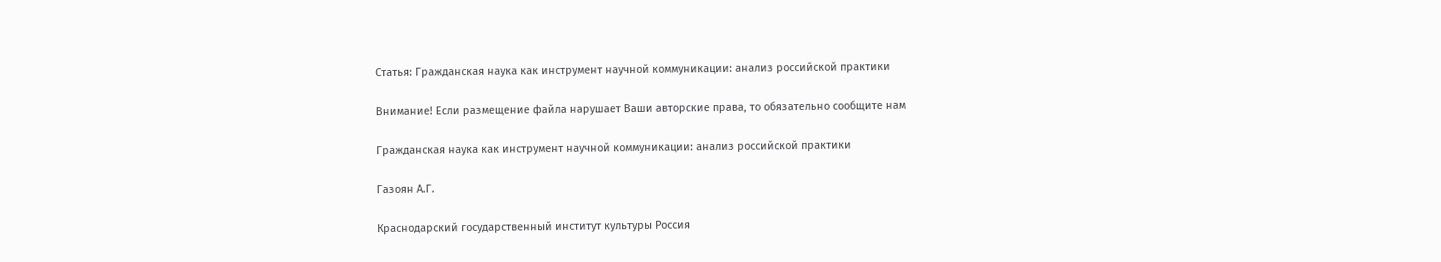Статья: Гражданская наука как инструмент научной коммуникации: анализ российской практики

Внимание! Если размещение файла нарушает Ваши авторские права, то обязательно сообщите нам

Гражданская наука как инструмент научной коммуникации: анализ российской практики

Газоян А.Г.

Краснодарский государственный институт культуры Россия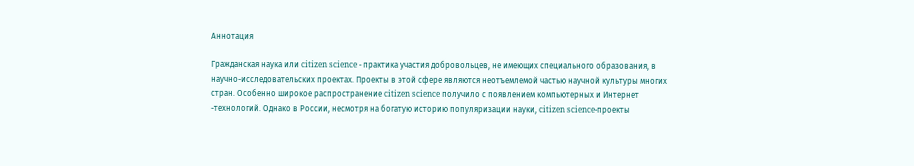Аннотация

Гражданская наука или citizen science - практика участия добровольцев, не имеющих специального образования, в научно-исследовательских проектах. Проекты в этой сфере являются неотъемлемой частью научной культуры многих стран. Особенно широкое распространение citizen science получило с появлением компьютерных и Интернет -технологий. Однако в России, несмотря на богатую историю популяризации науки, citizen science-проекты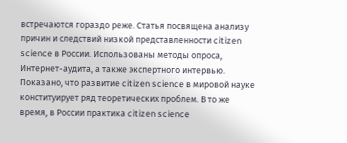встречаются гораздо реже. Статья посвящена анализу причин и следствий низкой представленности citizen science в России. Использованы методы опроса, Интернет-аудита, а также экспертного интервью. Показано, что развитие citizen science в мировой науке конституирует ряд теоретических проблем. В то же время, в России практика citizen science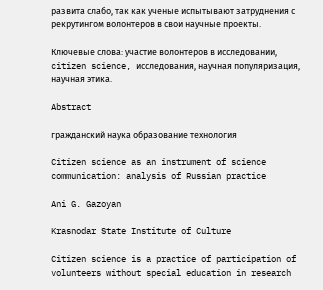развита слабо, так как ученые испытывают затруднения с рекрутингом волонтеров в свои научные проекты.

Ключевые слова: участие волонтеров в исследовании, citizen science, исследования, научная популяризация, научная этика.

Abstract

гражданский наука образование технология

Citizen science as an instrument of science communication: analysis of Russian practice

Ani G. Gazoyan

Krasnodar State Institute of Culture

Citizen science is a practice of participation of volunteers without special education in research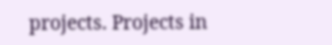projects. Projects in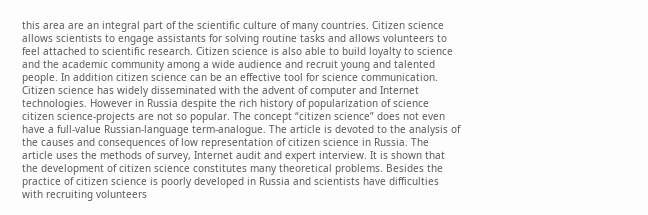this area are an integral part of the scientific culture of many countries. Citizen science allows scientists to engage assistants for solving routine tasks and allows volunteers to feel attached to scientific research. Citizen science is also able to build loyalty to science and the academic community among a wide audience and recruit young and talented people. In addition citizen science can be an effective tool for science communication. Citizen science has widely disseminated with the advent of computer and Internet technologies. However in Russia despite the rich history of popularization of science citizen science-projects are not so popular. The concept “citizen science” does not even have a full-value Russian-language term-analogue. The article is devoted to the analysis of the causes and consequences of low representation of citizen science in Russia. The article uses the methods of survey, Internet audit and expert interview. It is shown that the development of citizen science constitutes many theoretical problems. Besides the practice of citizen science is poorly developed in Russia and scientists have difficulties with recruiting volunteers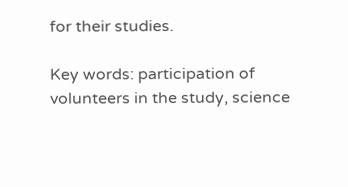for their studies.

Key words: participation of volunteers in the study, science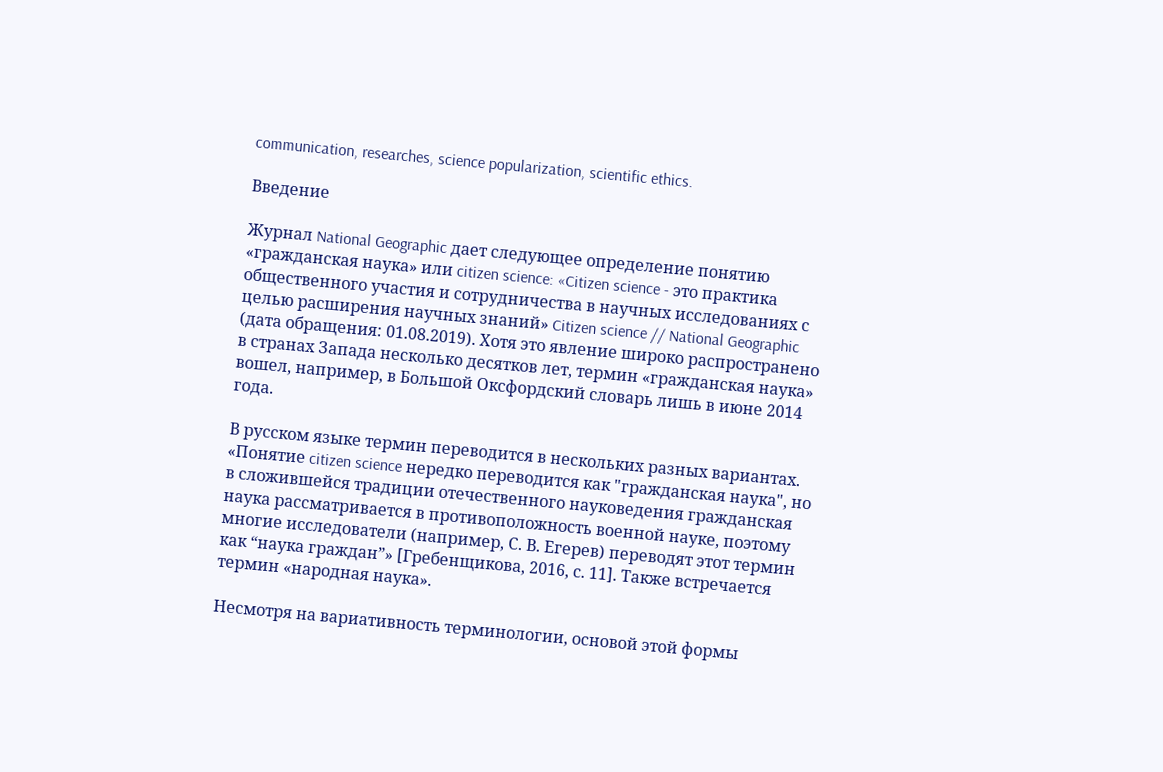communication, researches, science popularization, scientific ethics.

Введение

Журнал National Geographic дает следующее определение понятию «гражданская наука» или citizen science: «Citizen science - это практика общественного участия и сотрудничества в научных исследованиях с целью расширения научных знаний» Citizen science // National Geographic (дата обращения: 01.08.2019). Хотя это явление широко распространено в странах Запада несколько десятков лет, термин «гражданская наука» вошел, например, в Большой Оксфордский словарь лишь в июне 2014 года.

В русском языке термин переводится в нескольких разных вариантах. «Понятие citizen science нередко переводится как "гражданская наука", но в сложившейся традиции отечественного науковедения гражданская наука рассматривается в противоположность военной науке, поэтому многие исследователи (например, С. В. Егерев) переводят этот термин как “наука граждан”» [Гребенщикова, 2016, с. 11]. Также встречается термин «народная наука».

Несмотря на вариативность терминологии, основой этой формы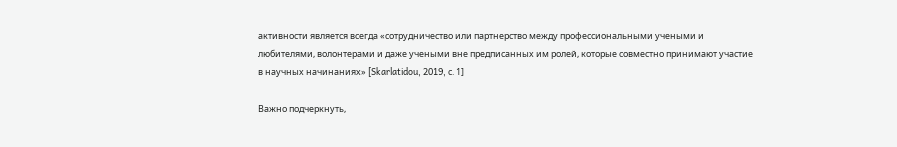активности является всегда «сотрудничество или партнерство между профессиональными учеными и любителями, волонтерами и даже учеными вне предписанных им ролей, которые совместно принимают участие в научных начинаниях» [Skarlatidou, 2019, с. 1]

Важно подчеркнуть,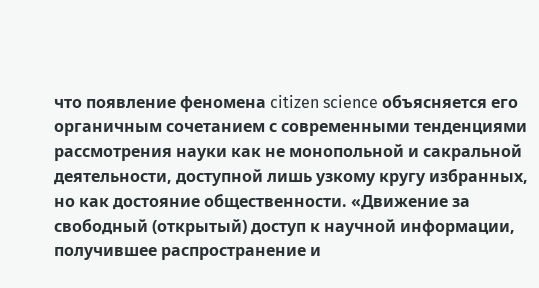что появление феномена citizen science объясняется его органичным сочетанием с современными тенденциями рассмотрения науки как не монопольной и сакральной деятельности, доступной лишь узкому кругу избранных, но как достояние общественности. «Движение за свободный (открытый) доступ к научной информации, получившее распространение и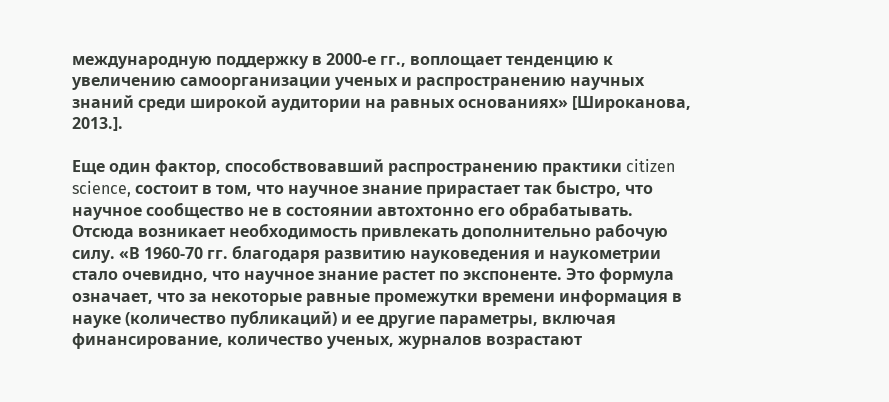международную поддержку в 2000-е гг., воплощает тенденцию к увеличению самоорганизации ученых и распространению научных знаний среди широкой аудитории на равных основаниях» [Широканова, 2013.].

Еще один фактор, способствовавший распространению практики citizen science, состоит в том, что научное знание прирастает так быстро, что научное сообщество не в состоянии автохтонно его обрабатывать. Отсюда возникает необходимость привлекать дополнительно рабочую силу. «В 1960-70 гг. благодаря развитию науковедения и наукометрии стало очевидно, что научное знание растет по экспоненте. Это формула означает, что за некоторые равные промежутки времени информация в науке (количество публикаций) и ее другие параметры, включая финансирование, количество ученых, журналов возрастают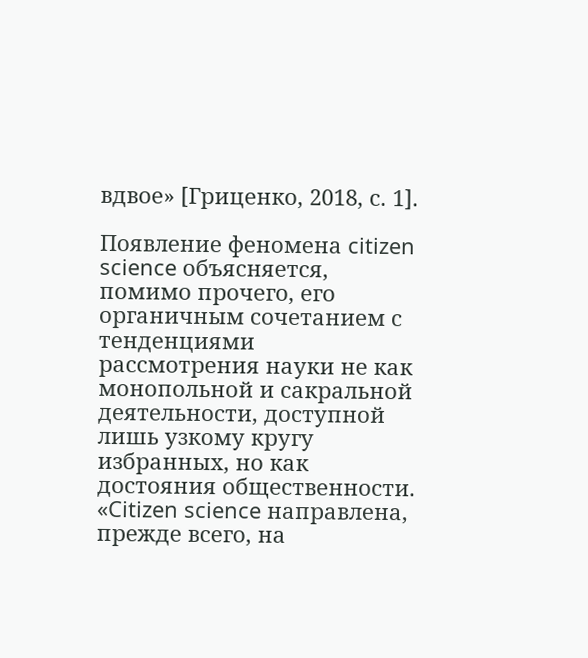вдвое» [Гриценко, 2018, с. 1].

Появление феномена citizen science объясняется, помимо прочего, его органичным сочетанием с тенденциями рассмотрения науки не как монопольной и сакральной деятельности, доступной лишь узкому кругу избранных, но как достояния общественности. «Citizen science направлена, прежде всего, на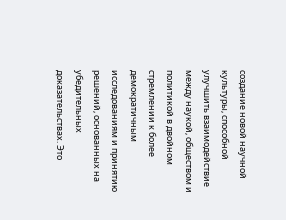создание новой научной культуры, способной улучшить взаимодействие между наукой, обществом и политикой в двойном стремлении к более демократичным исследованиям и принятию решений, основанных на убедительных доказательствах. Это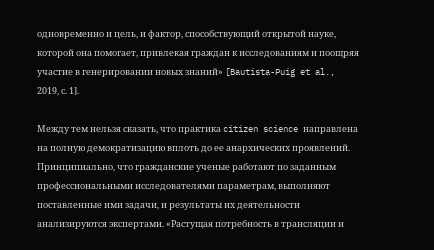одновременно и цель, и фактор, способствующий открытой науке, которой она помогает, привлекая граждан к исследованиям и поощряя участие в генерировании новых знаний» [Bautista-Puig et al., 2019, с. 1].

Между тем нельзя сказать, что практика citizen science направлена на полную демократизацию вплоть до ее анархических проявлений. Принципиально, что гражданские ученые работают по заданным профессиональными исследователями параметрам, выполняют поставленные ими задачи, и результаты их деятельности анализируются экспертами. «Растущая потребность в трансляции и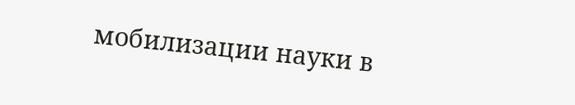мобилизации науки в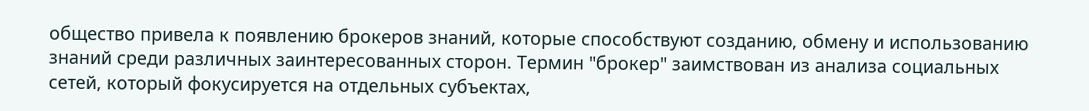общество привела к появлению брокеров знаний, которые способствуют созданию, обмену и использованию знаний среди различных заинтересованных сторон. Термин "брокер" заимствован из анализа социальных сетей, который фокусируется на отдельных субъектах,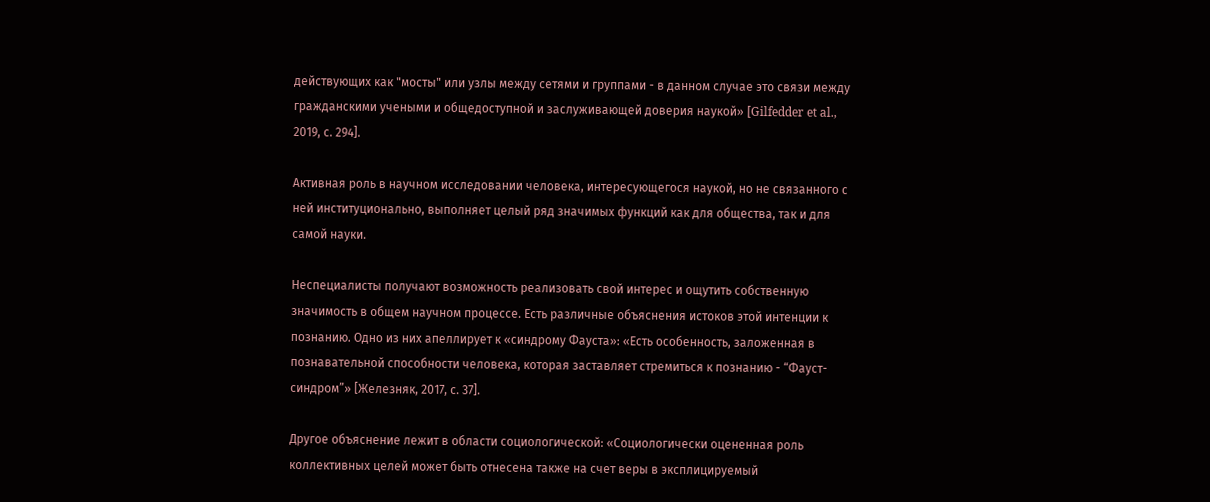действующих как "мосты" или узлы между сетями и группами - в данном случае это связи между гражданскими учеными и общедоступной и заслуживающей доверия наукой» [Gilfedder et al., 2019, с. 294].

Активная роль в научном исследовании человека, интересующегося наукой, но не связанного с ней институционально, выполняет целый ряд значимых функций как для общества, так и для самой науки.

Неспециалисты получают возможность реализовать свой интерес и ощутить собственную значимость в общем научном процессе. Есть различные объяснения истоков этой интенции к познанию. Одно из них апеллирует к «синдрому Фауста»: «Есть особенность, заложенная в познавательной способности человека, которая заставляет стремиться к познанию - “Фауст-синдром”» [Железняк, 2017, с. 37].

Другое объяснение лежит в области социологической: «Социологически оцененная роль коллективных целей может быть отнесена также на счет веры в эксплицируемый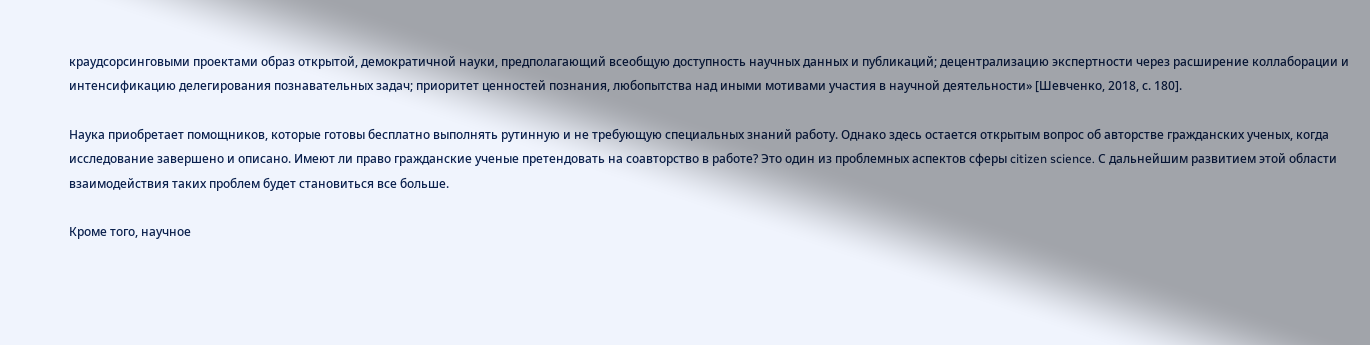краудсорсинговыми проектами образ открытой, демократичной науки, предполагающий всеобщую доступность научных данных и публикаций; децентрализацию экспертности через расширение коллаборации и интенсификацию делегирования познавательных задач; приоритет ценностей познания, любопытства над иными мотивами участия в научной деятельности» [Шевченко, 2018, с. 180].

Наука приобретает помощников, которые готовы бесплатно выполнять рутинную и не требующую специальных знаний работу. Однако здесь остается открытым вопрос об авторстве гражданских ученых, когда исследование завершено и описано. Имеют ли право гражданские ученые претендовать на соавторство в работе? Это один из проблемных аспектов сферы citizen science. С дальнейшим развитием этой области взаимодействия таких проблем будет становиться все больше.

Кроме того, научное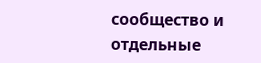сообщество и отдельные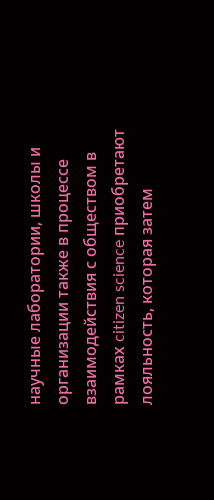научные лаборатории, школы и организации также в процессе взаимодействия с обществом в рамках citizen science приобретают лояльность, которая затем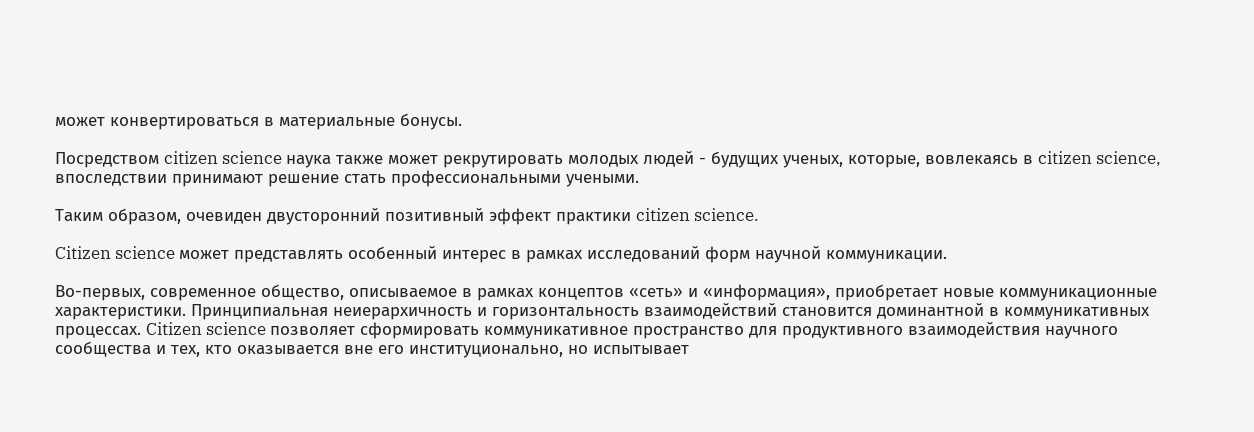может конвертироваться в материальные бонусы.

Посредством citizen science наука также может рекрутировать молодых людей - будущих ученых, которые, вовлекаясь в citizen science, впоследствии принимают решение стать профессиональными учеными.

Таким образом, очевиден двусторонний позитивный эффект практики citizen science.

Citizen science может представлять особенный интерес в рамках исследований форм научной коммуникации.

Во-первых, современное общество, описываемое в рамках концептов «сеть» и «информация», приобретает новые коммуникационные характеристики. Принципиальная неиерархичность и горизонтальность взаимодействий становится доминантной в коммуникативных процессах. Citizen science позволяет сформировать коммуникативное пространство для продуктивного взаимодействия научного сообщества и тех, кто оказывается вне его институционально, но испытывает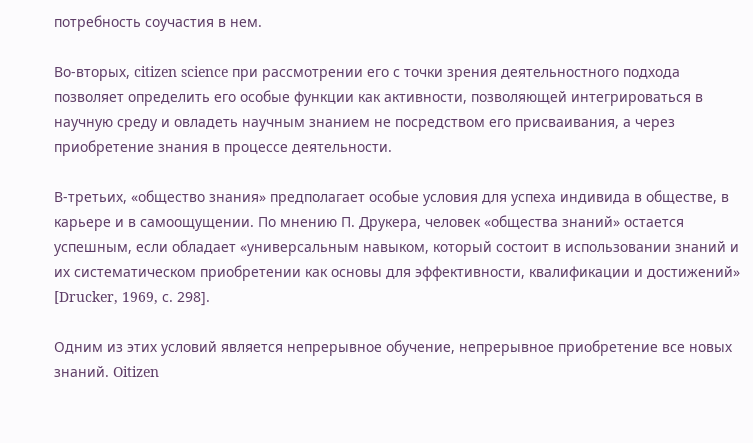потребность соучастия в нем.

Во-вторых, citizen science при рассмотрении его с точки зрения деятельностного подхода позволяет определить его особые функции как активности, позволяющей интегрироваться в научную среду и овладеть научным знанием не посредством его присваивания, а через приобретение знания в процессе деятельности.

В-третьих, «общество знания» предполагает особые условия для успеха индивида в обществе, в карьере и в самоощущении. По мнению П. Друкера, человек «общества знаний» остается успешным, если обладает «универсальным навыком, который состоит в использовании знаний и их систематическом приобретении как основы для эффективности, квалификации и достижений» [Drucker, 1969, с. 298].

Одним из этих условий является непрерывное обучение, непрерывное приобретение все новых знаний. Oitizen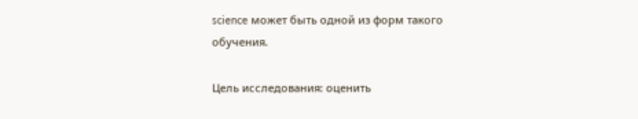science может быть одной из форм такого обучения.

Цель исследования: оценить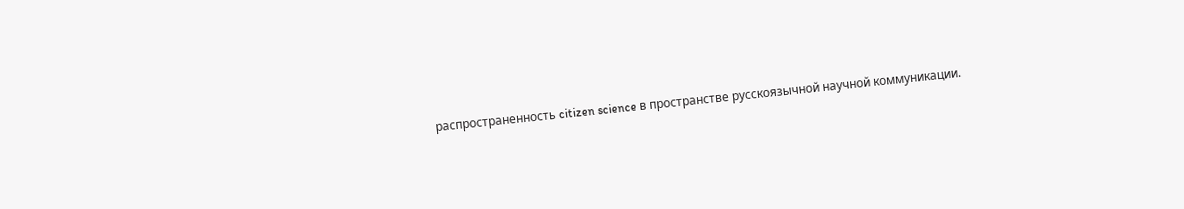распространенность citizen science в пространстве русскоязычной научной коммуникации.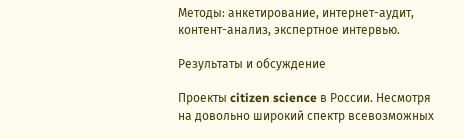Методы: анкетирование, интернет-аудит, контент-анализ, экспертное интервью.

Результаты и обсуждение

Проекты citizen science в России. Несмотря на довольно широкий спектр всевозможных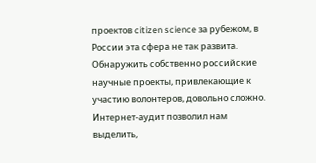проектов citizen science за рубежом, в России эта сфера не так развита. Обнаружить собственно российские научные проекты, привлекающие к участию волонтеров, довольно сложно. Интернет-аудит позволил нам выделить,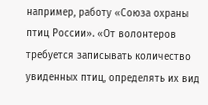например, работу «Союза охраны птиц России». «От волонтеров требуется записывать количество увиденных птиц, определять их вид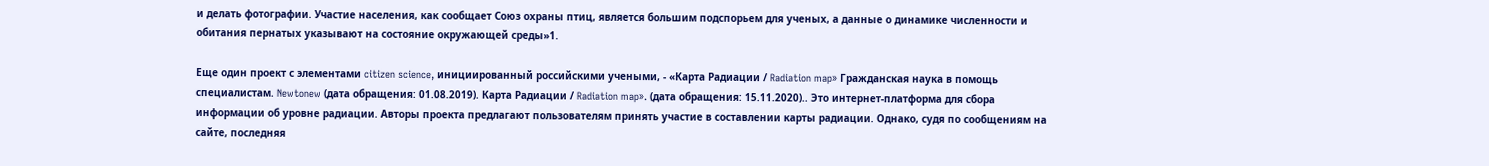и делать фотографии. Участие населения, как сообщает Союз охраны птиц, является большим подспорьем для ученых, а данные о динамике численности и обитания пернатых указывают на состояние окружающей среды»1.

Еще один проект с элементами citizen science, инициированный российскими учеными, - «Карта Радиации / Radiation map» Гражданская наука в помощь специалистам. Newtonew (дата обращения: 01.08.2019). Карта Радиации / Radiation map». (дата обращения: 15.11.2020).. Это интернет-платформа для сбора информации об уровне радиации. Авторы проекта предлагают пользователям принять участие в составлении карты радиации. Однако, судя по сообщениям на сайте, последняя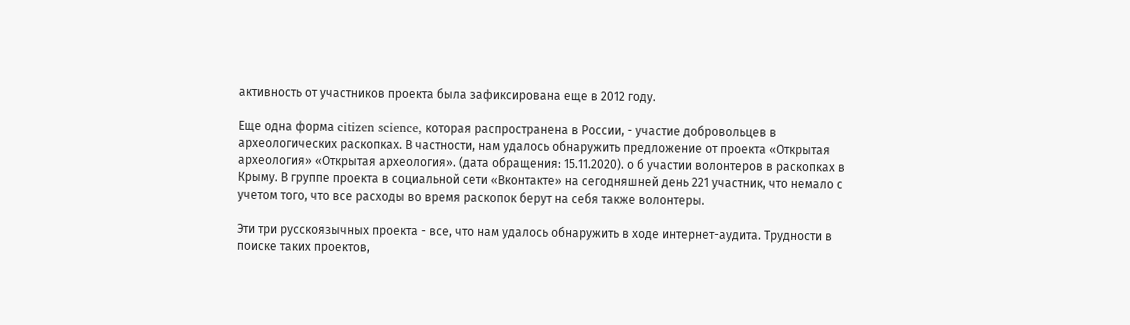активность от участников проекта была зафиксирована еще в 2012 году.

Еще одна форма citizen science, которая распространена в России, - участие добровольцев в археологических раскопках. В частности, нам удалось обнаружить предложение от проекта «Открытая археология» «Открытая археология». (дата обращения: 15.11.2020). о б участии волонтеров в раскопках в Крыму. В группе проекта в социальной сети «Вконтакте» на сегодняшней день 221 участник, что немало с учетом того, что все расходы во время раскопок берут на себя также волонтеры.

Эти три русскоязычных проекта - все, что нам удалось обнаружить в ходе интернет-аудита. Трудности в поиске таких проектов,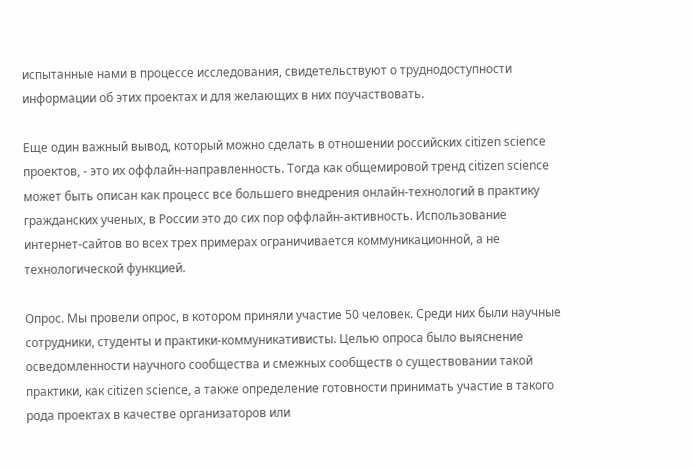испытанные нами в процессе исследования, свидетельствуют о труднодоступности информации об этих проектах и для желающих в них поучаствовать.

Еще один важный вывод, который можно сделать в отношении российских citizen science проектов, - это их оффлайн-направленность. Тогда как общемировой тренд citizen science может быть описан как процесс все большего внедрения онлайн-технологий в практику гражданских ученых, в России это до сих пор оффлайн-активность. Использование интернет-сайтов во всех трех примерах ограничивается коммуникационной, а не технологической функцией.

Опрос. Мы провели опрос, в котором приняли участие 50 человек. Среди них были научные сотрудники, студенты и практики-коммуникативисты. Целью опроса было выяснение осведомленности научного сообщества и смежных сообществ о существовании такой практики, как citizen science, а также определение готовности принимать участие в такого рода проектах в качестве организаторов или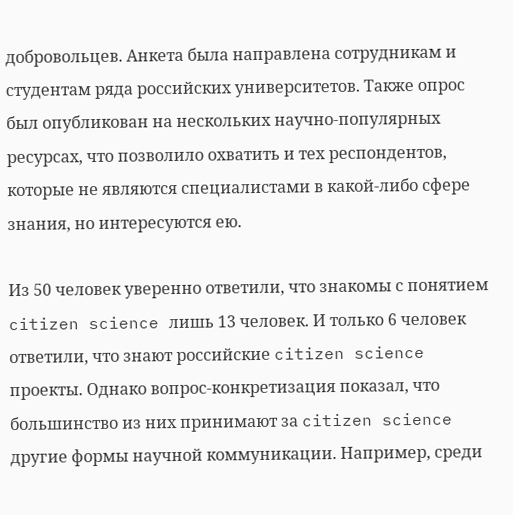добровольцев. Анкета была направлена сотрудникам и студентам ряда российских университетов. Также опрос был опубликован на нескольких научно-популярных ресурсах, что позволило охватить и тех респондентов, которые не являются специалистами в какой-либо сфере знания, но интересуются ею.

Из 50 человек уверенно ответили, что знакомы с понятием citizen science лишь 13 человек. И только 6 человек ответили, что знают российские citizen science проекты. Однако вопрос-конкретизация показал, что большинство из них принимают за citizen science другие формы научной коммуникации. Например, среди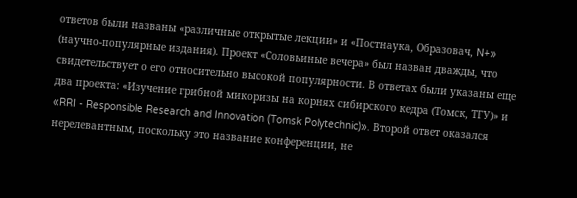ответов были названы «различные открытые лекции» и «Постнаука, Образовач, N+» (научно-популярные издания). Проект «Соловьиные вечера» был назван дважды, что свидетельствует о его относительно высокой популярности. В ответах были указаны еще два проекта: «Изучение грибной микоризы на корнях сибирского кедра (Томск, ТГУ)» и «RRI - Responsible Research and Innovation (Tomsk Polytechnic)». Второй ответ оказался нерелевантным, поскольку это название конференции, не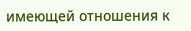имеющей отношения к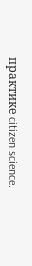практике citizen science.